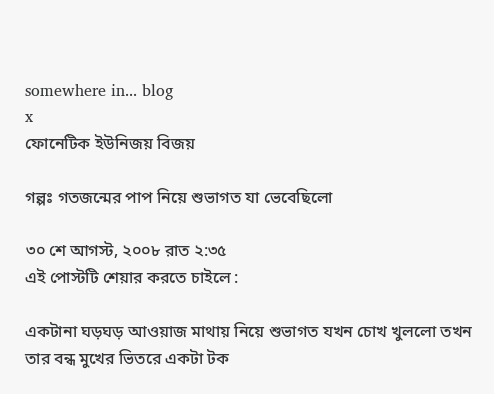somewhere in... blog
x
ফোনেটিক ইউনিজয় বিজয়

গল্পঃ গতজন্মের পাপ নিয়ে শুভাগত যা ভেবেছিলো

৩০ শে আগস্ট, ২০০৮ রাত ২:৩৫
এই পোস্টটি শেয়ার করতে চাইলে :

একটানা ঘড়ঘড় আওয়াজ মাথায় নিয়ে শুভাগত যখন চোখ খুললো তখন তার বন্ধ মুখের ভিতরে একটা টক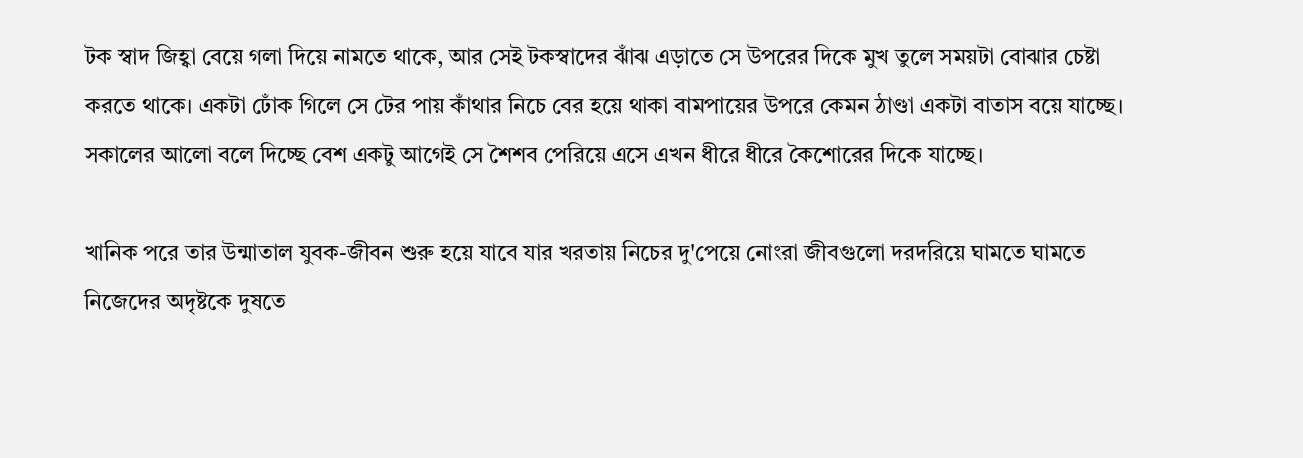টক স্বাদ জিহ্বা বেয়ে গলা দিয়ে নামতে থাকে, আর সেই টকস্বাদের ঝাঁঝ এড়াতে সে উপরের দিকে মুখ তুলে সময়টা বোঝার চেষ্টা করতে থাকে। একটা ঢোঁক গিলে সে টের পায় কাঁথার নিচে বের হয়ে থাকা বামপায়ের উপরে কেমন ঠাণ্ডা একটা বাতাস বয়ে যাচ্ছে। সকালের আলো বলে দিচ্ছে বেশ একটু আগেই সে শৈশব পেরিয়ে এসে এখন ধীরে ধীরে কৈশোরের দিকে যাচ্ছে।

খানিক পরে তার উন্মাতাল যুবক-জীবন শুরু হয়ে যাবে যার খরতায় নিচের দু'পেয়ে নোংরা জীবগুলো দরদরিয়ে ঘামতে ঘামতে নিজেদের অদৃষ্টকে দুষতে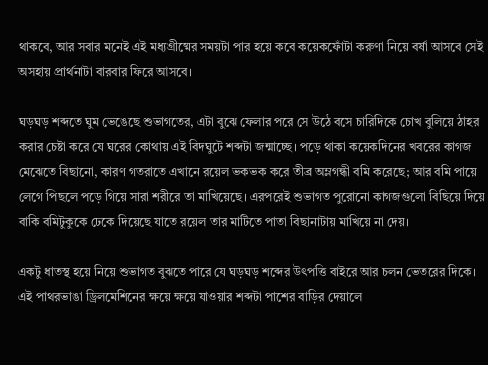থাকবে, আর সবার মনেই এই মধ্যগ্রীষ্মের সময়টা পার হয়ে কবে কয়েকফোঁটা করুণা নিয়ে বর্ষা আসবে সেই অসহায় প্রার্থনাটা বারবার ফিরে আসবে।

ঘড়ঘড় শব্দতে ঘুম ভেঙেছে শুভাগতের, এটা বুঝে ফেলার পরে সে উঠে বসে চারিদিকে চোখ বুলিয়ে ঠাহর করার চেষ্টা করে যে ঘরের কোথায় এই বিদঘুটে শব্দটা জন্মাচ্ছে। পড়ে থাকা কয়েকদিনের খবরের কাগজ মেঝেতে বিছানো, কারণ গতরাতে এখানে রয়েল ভকভক করে তীব্র অম্লগন্ধী বমি করেছে; আর বমি পায়ে লেগে পিছলে পড়ে গিয়ে সারা শরীরে তা মাখিয়েছে। এরপরেই শুভাগত পুরোনো কাগজগুলো বিছিয়ে দিয়ে বাকি বমিটুকুকে ঢেকে দিয়েছে যাতে রয়েল তার মাটিতে পাতা বিছানাটায় মাখিয়ে না দেয়।

একটু ধাতস্থ হয়ে নিয়ে শুভাগত বুঝতে পারে যে ঘড়ঘড় শব্দের উৎপত্তি বাইরে আর চলন ভেতরের দিকে। এই পাথরভাঙা ড্রিলমেশিনের ক্ষয়ে ক্ষয়ে যাওয়ার শব্দটা পাশের বাড়ির দেয়ালে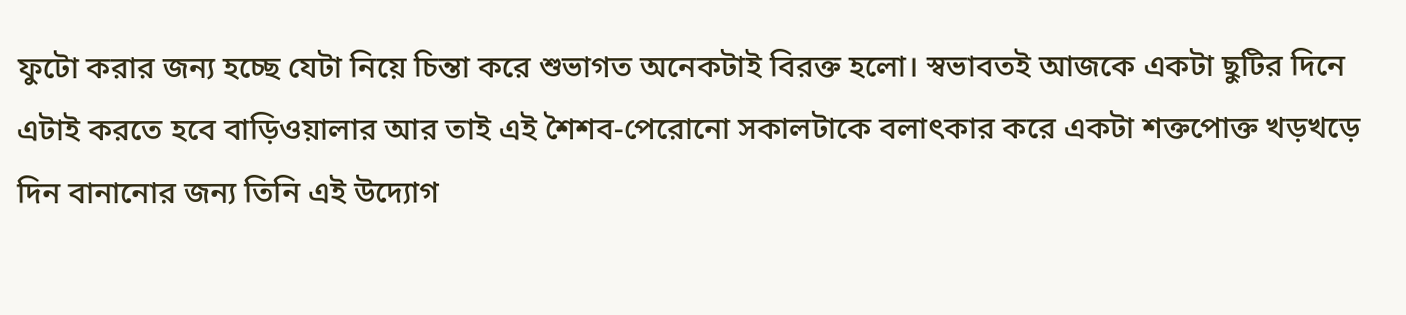ফুটো করার জন্য হচ্ছে যেটা নিয়ে চিন্তা করে শুভাগত অনেকটাই বিরক্ত হলো। স্বভাবতই আজকে একটা ছুটির দিনে এটাই করতে হবে বাড়িওয়ালার আর তাই এই শৈশব-পেরোনো সকালটাকে বলাৎকার করে একটা শক্তপোক্ত খড়খড়ে দিন বানানোর জন্য তিনি এই উদ্যোগ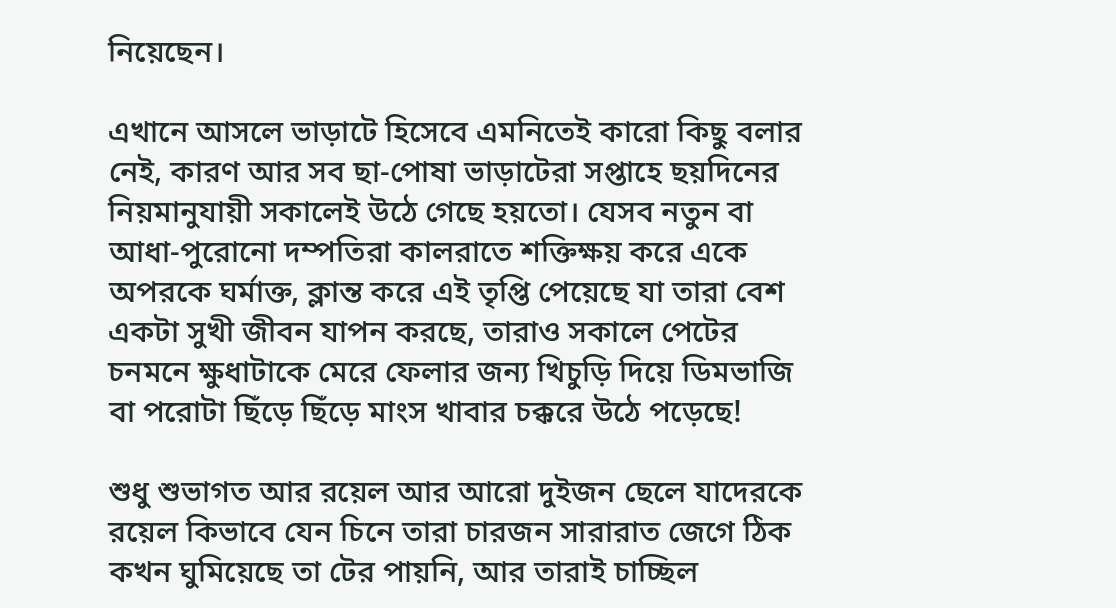নিয়েছেন।

এখানে আসলে ভাড়াটে হিসেবে এমনিতেই কারো কিছু বলার নেই, কারণ আর সব ছা-পোষা ভাড়াটেরা সপ্তাহে ছয়দিনের নিয়মানুযায়ী সকালেই উঠে গেছে হয়তো। যেসব নতুন বা আধা-পুরোনো দম্পতিরা কালরাতে শক্তিক্ষয় করে একে অপরকে ঘর্মাক্ত, ক্লান্ত করে এই তৃপ্তি পেয়েছে যা তারা বেশ একটা সুখী জীবন যাপন করছে, তারাও সকালে পেটের চনমনে ক্ষুধাটাকে মেরে ফেলার জন্য খিচুড়ি দিয়ে ডিমভাজি বা পরোটা ছিঁড়ে ছিঁড়ে মাংস খাবার চক্করে উঠে পড়েছে!

শুধু শুভাগত আর রয়েল আর আরো দুইজন ছেলে যাদেরকে রয়েল কিভাবে যেন চিনে তারা চারজন সারারাত জেগে ঠিক কখন ঘুমিয়েছে তা টের পায়নি, আর তারাই চাচ্ছিল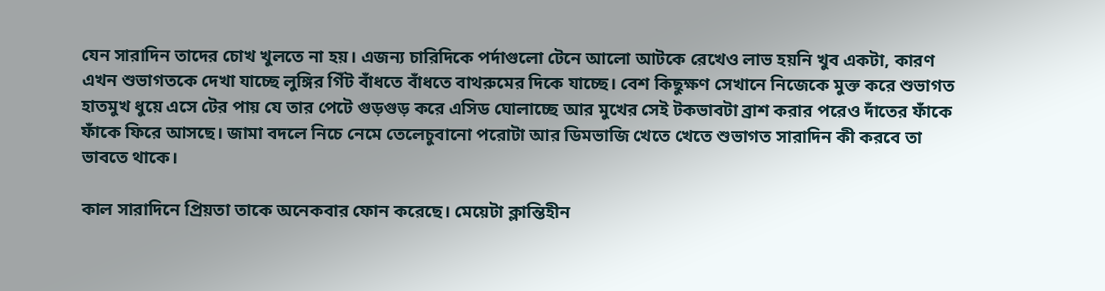যেন সারাদিন তাদের চোখ খুলতে না হয়। এজন্য চারিদিকে পর্দাগুলো টেনে আলো আটকে রেখেও লাভ হয়নি খুব একটা, কারণ এখন শুভাগতকে দেখা যাচ্ছে লুঙ্গির গিঁট বাঁধতে বাঁধতে বাথরুমের দিকে যাচ্ছে। বেশ কিছুক্ষণ সেখানে নিজেকে মুক্ত করে শুভাগত হাতমুখ ধুয়ে এসে টের পায় যে তার পেটে গুড়গুড় করে এসিড ঘোলাচ্ছে আর মুখের সেই টকভাবটা ব্রাশ করার পরেও দাঁতের ফাঁকে ফাঁকে ফিরে আসছে। জামা বদলে নিচে নেমে তেলেচুবানো পরোটা আর ডিমভাজি খেতে খেতে শুভাগত সারাদিন কী করবে তা ভাবতে থাকে।

কাল সারাদিনে প্রিয়তা তাকে অনেকবার ফোন করেছে। মেয়েটা ক্লান্তিহীন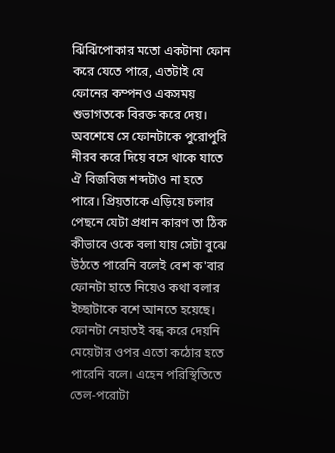ঝিঁঝিঁপোকার মতো একটানা ফোন করে যেতে পারে, এতটাই যে ফোনের কম্পনও একসময় শুভাগতকে বিরক্ত করে দেয়। অবশেষে সে ফোনটাকে পুরোপুরি নীরব করে দিয়ে বসে থাকে যাতে ঐ বিজবিজ শব্দটাও না হতে পারে। প্রিয়তাকে এড়িয়ে চলার পেছনে যেটা প্রধান কারণ তা ঠিক কীভাবে ওকে বলা যায় সেটা বুঝে উঠতে পারেনি বলেই বেশ ক'বার ফোনটা হাতে নিয়েও কথা বলার ইচ্ছাটাকে বশে আনতে হয়েছে। ফোনটা নেহাতই বন্ধ করে দেয়নি মেয়েটার ওপর এতো কঠোর হতে পারেনি বলে। এহেন পরিস্থিতিতে তেল-পরোটা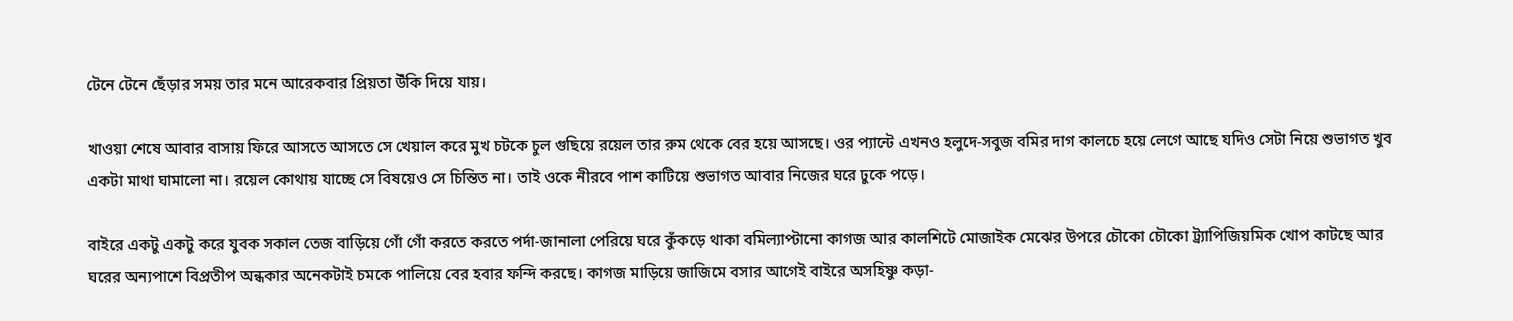টেনে টেনে ছেঁড়ার সময় তার মনে আরেকবার প্রিয়তা উঁকি দিয়ে যায়।

খাওয়া শেষে আবার বাসায় ফিরে আসতে আসতে সে খেয়াল করে মুখ চটকে চুল গুছিয়ে রয়েল তার রুম থেকে বের হয়ে আসছে। ওর প্যান্টে এখনও হলুদে-সবুজ বমির দাগ কালচে হয়ে লেগে আছে যদিও সেটা নিয়ে শুভাগত খুব একটা মাথা ঘামালো না। রয়েল কোথায় যাচ্ছে সে বিষয়েও সে চিন্তিত না। তাই ওকে নীরবে পাশ কাটিয়ে শুভাগত আবার নিজের ঘরে ঢুকে পড়ে।

বাইরে একটু একটু করে যুবক সকাল তেজ বাড়িয়ে গোঁ গোঁ করতে করতে পর্দা-জানালা পেরিয়ে ঘরে কুঁকড়ে থাকা বমিল্যাপ্টানো কাগজ আর কালশিটে মোজাইক মেঝের উপরে চৌকো চৌকো ট্র্যাপিজিয়মিক খোপ কাটছে আর ঘরের অন্যপাশে বিপ্রতীপ অন্ধকার অনেকটাই চমকে পালিয়ে বের হবার ফন্দি করছে। কাগজ মাড়িয়ে জাজিমে বসার আগেই বাইরে অসহিষ্ণু কড়া-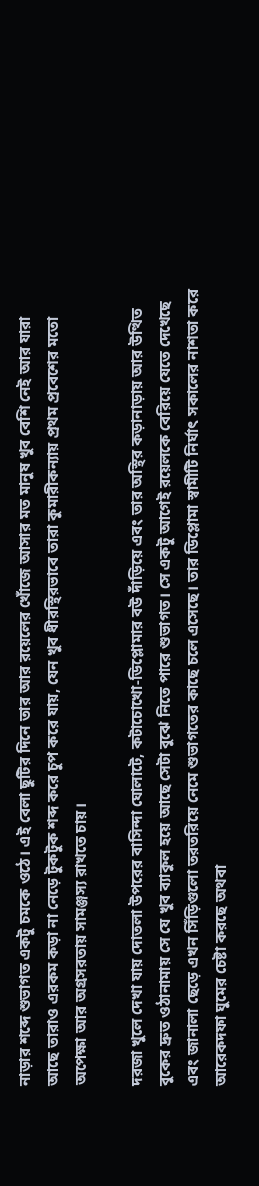নাড়ার শব্দে শুভাগত একটু চমকে ওঠে। এই বেলা ছুটির দিনে তার আর রয়েলের খোঁজে আসার মত মানুষ খুব বেশি নেই আর যারা আছে তারাও এরকম কড়া না নেড়ে টুকটুক শব্দ করে চুপ করে যায়, যেন খুব ধীরস্থিরভাবে তারা কুমারীকন্যায় প্রথম প্রবেশের মতো অপেক্ষা আর অগ্রসরতায় সামঞ্জস্য রাখতে চায়।

দরজা খুলে দেখা যায় দোতলা উপরের বাসিন্দা ঘোলাটে, কটাচোখো-ডিপ্লোমার বউ দাঁড়িয়ে এবং তার অস্থির কড়ানাড়ায় আর উত্থিত বুকের দ্রুত ওঠানামায় সে যে খুব ব্যাকুল হয়ে আছে সেটা বুঝে নিতে পারে শুভাগত। সে একটু আগেই রয়েলকে বেরিয়ে যেতে দেখেছে এবং জানালা ছেড়ে এখন সিঁড়িগুলো তরতরিয়ে নেমে শুভাগতের কাছে চলে এসেছে। তার ডিপ্লোমা স্বামীটি নির্ঘাৎ সকালের নাশতা করে আরেকদফা ঘুমের চেষ্টা করছে অথবা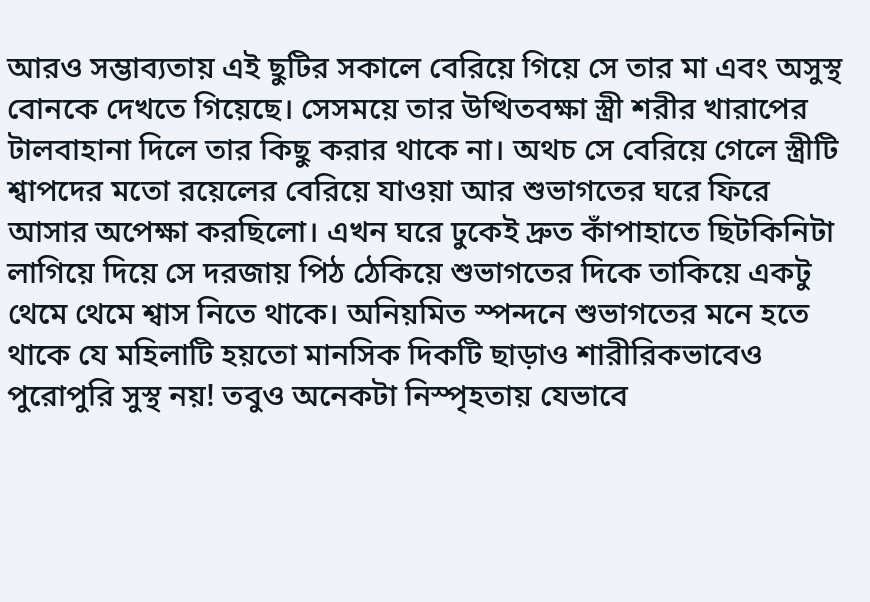আরও সম্ভাব্যতায় এই ছুটির সকালে বেরিয়ে গিয়ে সে তার মা এবং অসুস্থ বোনকে দেখতে গিয়েছে। সেসময়ে তার উত্থিতবক্ষা স্ত্রী শরীর খারাপের টালবাহানা দিলে তার কিছু করার থাকে না। অথচ সে বেরিয়ে গেলে স্ত্রীটি শ্বাপদের মতো রয়েলের বেরিয়ে যাওয়া আর শুভাগতের ঘরে ফিরে আসার অপেক্ষা করছিলো। এখন ঘরে ঢুকেই দ্রুত কাঁপাহাতে ছিটকিনিটা লাগিয়ে দিয়ে সে দরজায় পিঠ ঠেকিয়ে শুভাগতের দিকে তাকিয়ে একটু থেমে থেমে শ্বাস নিতে থাকে। অনিয়মিত স্পন্দনে শুভাগতের মনে হতে থাকে যে মহিলাটি হয়তো মানসিক দিকটি ছাড়াও শারীরিকভাবেও পুরোপুরি সুস্থ নয়! তবুও অনেকটা নিস্পৃহতায় যেভাবে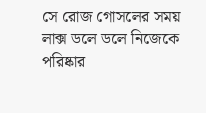সে রোজ গোসলের সময় লাক্স ডলে ডলে নিজেকে পরিষ্কার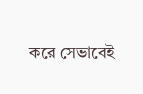করে সেভাবেই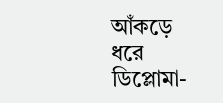আঁকড়ে ধরে ডিপ্লোমা-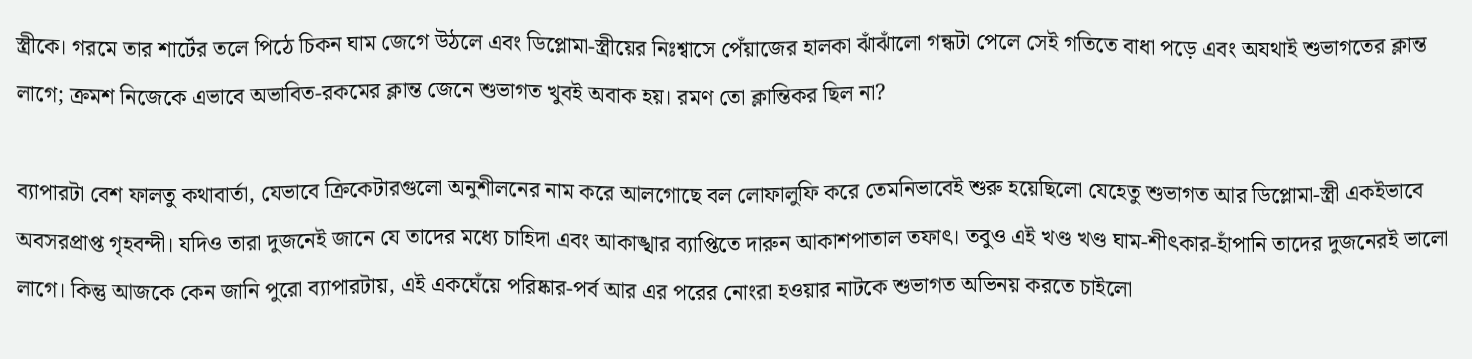স্ত্রীকে। গরমে তার শার্টের তলে পিঠে চিকন ঘাম জেগে উঠলে এবং ডিপ্লোমা-স্ত্রীয়ের নিঃশ্বাসে পেঁয়াজের হালকা ঝাঁঝাঁলো গন্ধটা পেলে সেই গতিতে বাধা পড়ে এবং অযথাই শুভাগতের ক্লান্ত লাগে; ক্রমশ নিজেকে এভাবে অভাবিত-রকমের ক্লান্ত জেনে শুভাগত খুবই অবাক হয়। রমণ তো ক্লান্তিকর ছিল না?

ব্যাপারটা বেশ ফালতু কথাবার্তা, যেভাবে ক্রিকেটারগুলো অনুশীলনের নাম করে আলগোছে বল লোফালুফি করে তেমনিভাবেই শুরু হয়েছিলো যেহেতু শুভাগত আর ডিপ্লোমা-স্ত্রী একইভাবে অবসরপ্রাপ্ত গৃহবন্দী। যদিও তারা দুজনেই জানে যে তাদের মধ্যে চাহিদা এবং আকাঙ্খার ব্যাপ্তিতে দারুন আকাশপাতাল তফাৎ। তবুও এই খণ্ড খণ্ড ঘাম-শীৎকার-হাঁপানি তাদের দুজনেরই ভালো লাগে। কিন্তু আজকে কেন জানি পুরো ব্যাপারটায়, এই একঘেঁয়ে পরিষ্কার-পর্ব আর এর পরের নোংরা হওয়ার নাটকে শুভাগত অভিনয় করতে চাইলো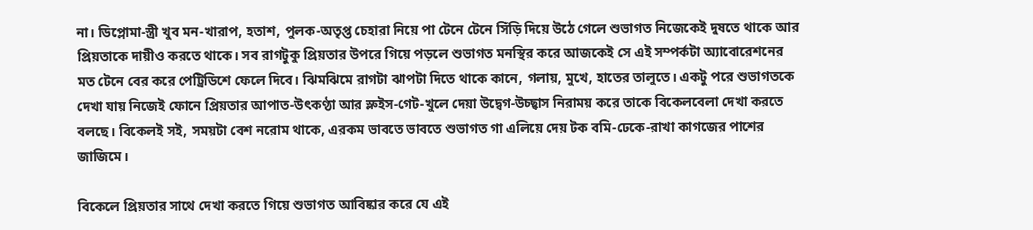না। ডিপ্লোমা-স্ত্রী খুব মন-খারাপ, হতাশ, পুলক-অতৃপ্ত চেহারা নিয়ে পা টেনে টেনে সিঁড়ি দিয়ে উঠে গেলে শুভাগত নিজেকেই দুষতে থাকে আর প্রিয়তাকে দায়ীও করতে থাকে। সব রাগটুকু প্রিয়তার উপরে গিয়ে পড়লে শুভাগত মনস্থির করে আজকেই সে এই সম্পর্কটা অ্যাবোরেশনের মত টেনে বের করে পেট্রিডিশে ফেলে দিবে। ঝিমঝিমে রাগটা ঝাপটা দিতে থাকে কানে, গলায়, মুখে, হাতের তালুতে। একটু পরে শুভাগতকে দেখা যায় নিজেই ফোনে প্রিয়তার আপাত-উৎকণ্ঠা আর স্লুইস-গেট-খুলে দেয়া উদ্বেগ-উচ্ছ্বাস নিরাময় করে তাকে বিকেলবেলা দেখা করতে বলছে। বিকেলই সই, সময়টা বেশ নরোম থাকে, এরকম ভাবতে ভাবতে শুভাগত গা এলিয়ে দেয় টক বমি-ঢেকে-রাখা কাগজের পাশের জাজিমে।

বিকেলে প্রিয়তার সাথে দেখা করতে গিয়ে শুভাগত আবিষ্কার করে যে এই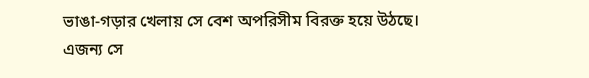ভাঙা-গড়ার খেলায় সে বেশ অপরিসীম বিরক্ত হয়ে উঠছে। এজন্য সে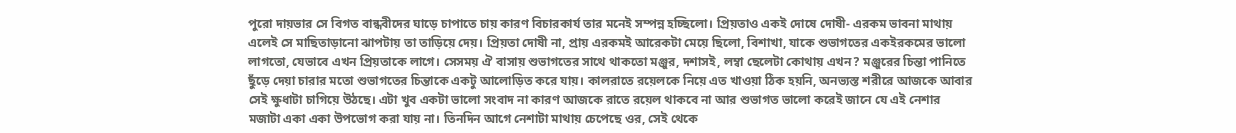পুরো দায়ভার সে বিগত বান্ধবীদের ঘাড়ে চাপাতে চায় কারণ বিচারকার্য তার মনেই সম্পন্ন হচ্ছিলো। প্রিয়তাও একই দোষে দোষী- এরকম ভাবনা মাথায় এলেই সে মাছিতাড়ানো ঝাপটায় তা তাড়িয়ে দেয়। প্রিয়তা দোষী না, প্রায় এরকমই আরেকটা মেয়ে ছিলো, বিশাখা, যাকে শুভাগতের একইরকমের ভালো লাগতো, যেভাবে এখন প্রিয়তাকে লাগে। সেসময় ঐ বাসায় শুভাগতের সাথে থাকতো মঞ্জুর, দশাসই, লম্বা ছেলেটা কোথায় এখন? মঞ্জুরের চিন্তা পানিতে ছুঁড়ে দেয়া চারার মতো শুভাগতের চিন্তাকে একটু আলোড়িত করে যায়। কালরাতে রয়েলকে নিয়ে এত খাওয়া ঠিক হয়নি, অনভ্যস্ত শরীরে আজকে আবার সেই ক্ষুধাটা চাগিয়ে উঠছে। এটা খুব একটা ভালো সংবাদ না কারণ আজকে রাতে রয়েল থাকবে না আর শুভাগত ভালো করেই জানে যে এই নেশার মজাটা একা একা উপভোগ করা যায় না। তিনদিন আগে নেশাটা মাথায় চেপেছে ওর, সেই থেকে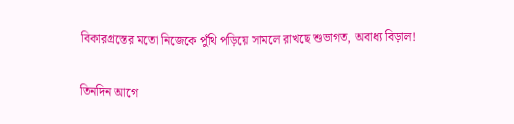বিকারগ্রস্তের মতো নিজেকে পুঁথি পড়িয়ে সামলে রাখছে শুভাগত, অবাধ্য বিড়াল!

তিনদিন আগে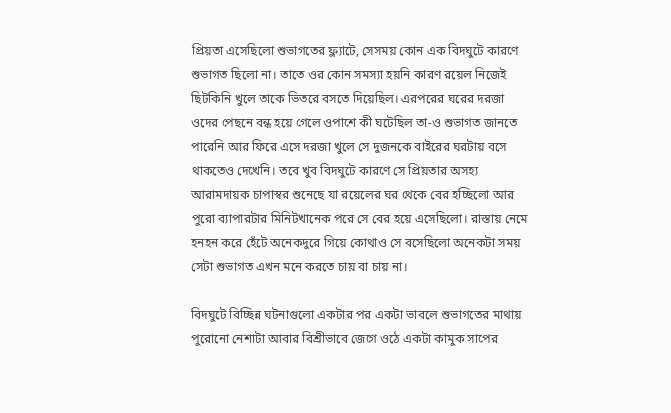প্রিয়তা এসেছিলো শুভাগতের ফ্ল্যাটে, সেসময় কোন এক বিদঘুটে কারণে শুভাগত ছিলো না। তাতে ওর কোন সমস্যা হয়নি কারণ রয়েল নিজেই ছিটকিনি খুলে তাকে ভিতরে বসতে দিয়েছিল। এরপরের ঘরের দরজা ওদের পেছনে বন্ধ হয়ে গেলে ওপাশে কী ঘটেছিল তা-ও শুভাগত জানতে পারেনি আর ফিরে এসে দরজা খুলে সে দুজনকে বাইরের ঘরটায় বসে থাকতেও দেখেনি। তবে খুব বিদঘুটে কারণে সে প্রিয়তার অসহ্য আরামদায়ক চাপাস্বর শুনেছে যা রয়েলের ঘর থেকে বের হচ্ছিলো আর পুরো ব্যাপারটার মিনিটখানেক পরে সে বের হয়ে এসেছিলো। রাস্তায় নেমে হনহন করে হেঁটে অনেকদুরে গিয়ে কোথাও সে বসেছিলো অনেকটা সময় সেটা শুভাগত এখন মনে করতে চায় বা চায় না।

বিদঘুটে বিচ্ছিন্ন ঘটনাগুলো একটার পর একটা ভাবলে শুভাগতের মাথায় পুরোনো নেশাটা আবার বিশ্রীভাবে জেগে ওঠে একটা কামুক সাপের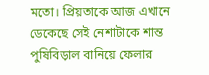মতো। প্রিয়তাকে আজ এখানে ডেকেছে সেই নেশাটাকে শান্ত পুষিবিড়াল বানিয়ে ফেলার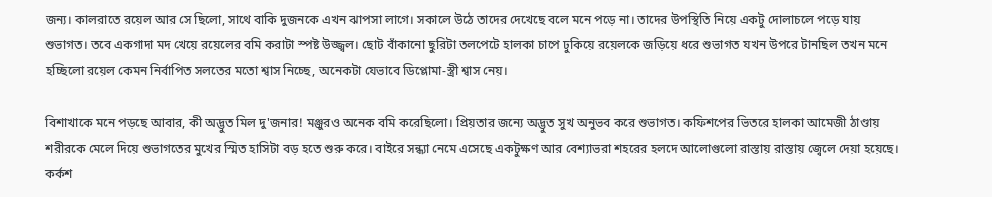জন্য। কালরাতে রয়েল আর সে ছিলো, সাথে বাকি দুজনকে এখন ঝাপসা লাগে। সকালে উঠে তাদের দেখেছে বলে মনে পড়ে না। তাদের উপস্থিতি নিয়ে একটু দোলাচলে পড়ে যায় শুভাগত। তবে একগাদা মদ খেয়ে রয়েলের বমি করাটা স্পষ্ট উজ্জ্বল। ছোট বাঁকানো ছুরিটা তলপেটে হালকা চাপে ঢুকিয়ে রয়েলকে জড়িয়ে ধরে শুভাগত যখন উপরে টানছিল তখন মনে হচ্ছিলো রয়েল কেমন নির্বাপিত সলতের মতো শ্বাস নিচ্ছে, অনেকটা যেভাবে ডিপ্লোমা-স্ত্রী শ্বাস নেয়।

বিশাখাকে মনে পড়ছে আবার, কী অদ্ভুত মিল দু'জনার! মঞ্জুরও অনেক বমি করেছিলো। প্রিয়তার জন্যে অদ্ভুত সুখ অনুভব করে শুভাগত। কফিশপের ভিতরে হালকা আমেজী ঠাণ্ডায় শরীরকে মেলে দিয়ে শুভাগতের মুখের স্মিত হাসিটা বড় হতে শুরু করে। বাইরে সন্ধ্যা নেমে এসেছে একটুক্ষণ আর বেশ্যাভরা শহরের হলদে আলোগুলো রাস্তায় রাস্তায় জ্বেলে দেয়া হয়েছে। কর্কশ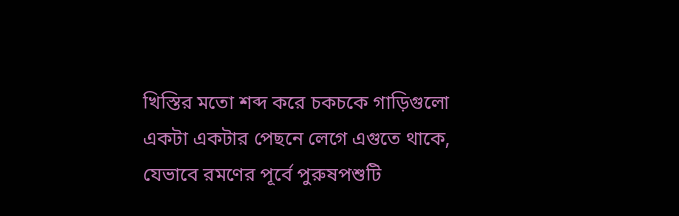খিস্তির মতো শব্দ করে চকচকে গাড়িগুলো একটা একটার পেছনে লেগে এগুতে থাকে, যেভাবে রমণের পূর্বে পুরুষপশুটি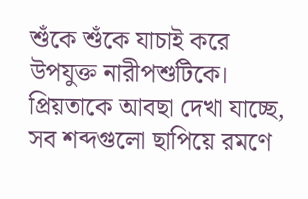শুঁকে শুঁকে যাচাই করে উপযুক্ত নারীপশুটিকে। প্রিয়তাকে আবছা দেখা যাচ্ছে, সব শব্দগুলো ছাপিয়ে রমণে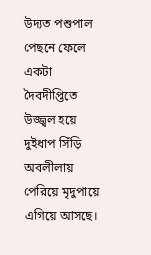উদ্যত পশুপাল পেছনে ফেলে একটা দৈবদীপ্তিতে উজ্জ্বল হয়ে দুইধাপ সিঁড়ি অবলীলায় পেরিয়ে মৃদুপায়ে এগিয়ে আসছে।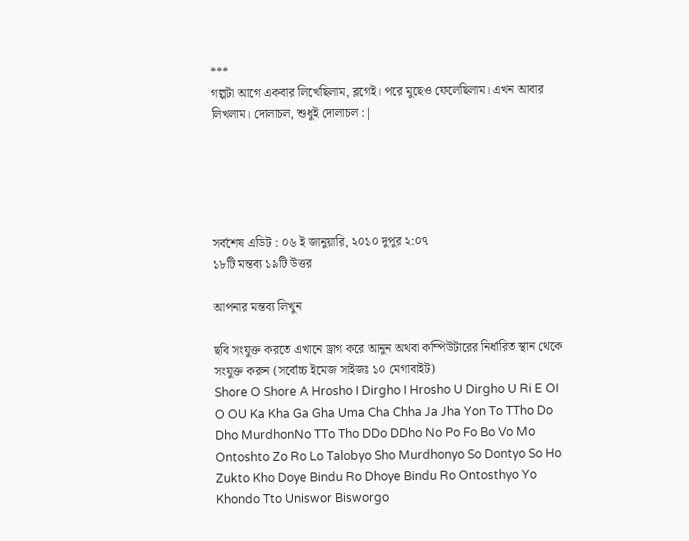***
গল্পটা আগে একবার লিখেছিলাম, ব্লগেই। পরে মুছেও ফেলেছিলাম। এখন আবার লিখলাম। দোলাচল, শুধুই দোলাচল :|





সর্বশেষ এডিট : ০৬ ই জানুয়ারি, ২০১০ দুপুর ২:০৭
১৮টি মন্তব্য ১৯টি উত্তর

আপনার মন্তব্য লিখুন

ছবি সংযুক্ত করতে এখানে ড্রাগ করে আনুন অথবা কম্পিউটারের নির্ধারিত স্থান থেকে সংযুক্ত করুন (সর্বোচ্চ ইমেজ সাইজঃ ১০ মেগাবাইট)
Shore O Shore A Hrosho I Dirgho I Hrosho U Dirgho U Ri E OI O OU Ka Kha Ga Gha Uma Cha Chha Ja Jha Yon To TTho Do Dho MurdhonNo TTo Tho DDo DDho No Po Fo Bo Vo Mo Ontoshto Zo Ro Lo Talobyo Sho Murdhonyo So Dontyo So Ho Zukto Kho Doye Bindu Ro Dhoye Bindu Ro Ontosthyo Yo Khondo Tto Uniswor Bisworgo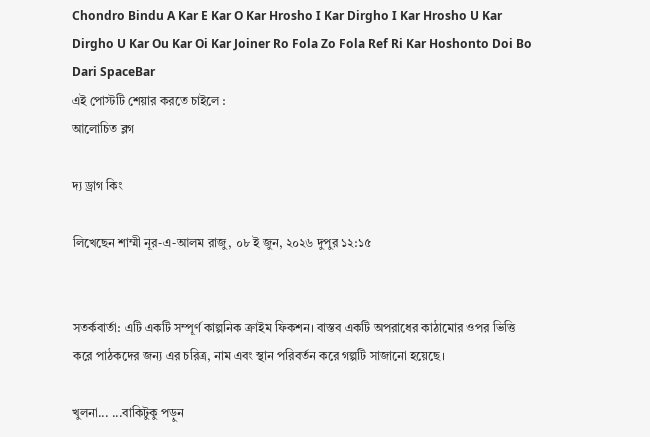Chondro Bindu A Kar E Kar O Kar Hrosho I Kar Dirgho I Kar Hrosho U Kar Dirgho U Kar Ou Kar Oi Kar Joiner Ro Fola Zo Fola Ref Ri Kar Hoshonto Doi Bo Dari SpaceBar
এই পোস্টটি শেয়ার করতে চাইলে :
আলোচিত ব্লগ

দ্য ড্রাগ কিং

লিখেছেন শাম্মী নূর-এ-আলম রাজু, ০৮ ই জুন, ২০২৬ দুপুর ১২:১৫


সতর্কবার্তা: এটি একটি সম্পূর্ণ কাল্পনিক ক্রাইম ফিকশন। বাস্তব একটি অপরাধের কাঠামোর ওপর ভিত্তি করে পাঠকদের জন্য এর চরিত্র, নাম এবং স্থান পরিবর্তন করে গল্পটি সাজানো হয়েছে।

খুলনা... ...বাকিটুকু পড়ুন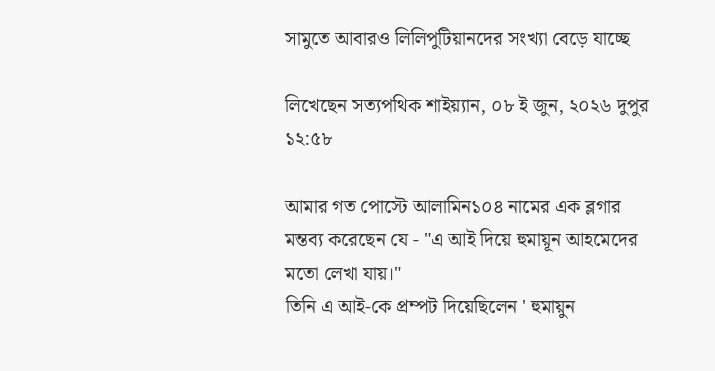সামুতে আবারও লিলিপুটিয়ানদের সংখ্যা বেড়ে যাচ্ছে

লিখেছেন সত্যপথিক শাইয়্যান, ০৮ ই জুন, ২০২৬ দুপুর ১২:৫৮

আমার গত পোস্টে আলামিন১০৪ নামের এক ব্লগার মন্তব্য করেছেন যে - "এ আই দিয়ে হুমায়ূন আহমেদের মতো লেখা যায়।"
তিনি এ আই-কে প্রম্পট দিয়েছিলেন ' হুমায়ুন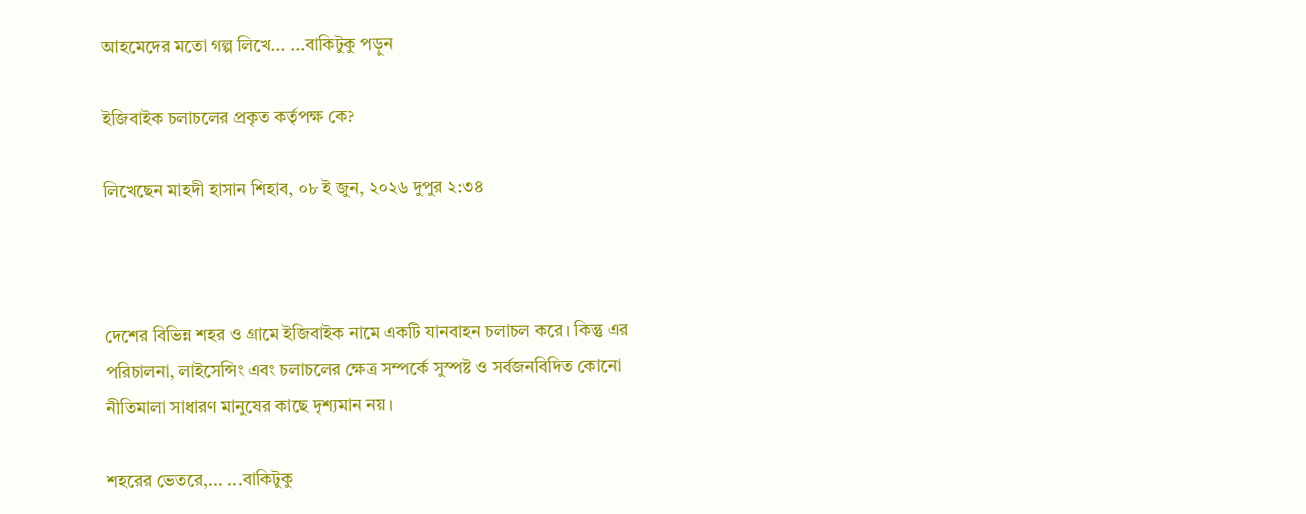আহমেদের মতো গল্প লিখে... ...বাকিটুকু পড়ুন

ইজিবাইক চলাচলের প্রকৃত কর্তৃপক্ষ কে?

লিখেছেন মাহদী হাসান শিহাব, ০৮ ই জুন, ২০২৬ দুপুর ২:৩৪



দেশের বিভিন্ন শহর ও গ্রামে ইজিবাইক নামে একটি যানবাহন চলাচল করে। কিন্তু এর পরিচালনা, লাইসেন্সিং এবং চলাচলের ক্ষেত্র সম্পর্কে সুস্পষ্ট ও সর্বজনবিদিত কোনো নীতিমালা সাধারণ মানুষের কাছে দৃশ্যমান নয়।

শহরের ভেতরে,... ...বাকিটুকু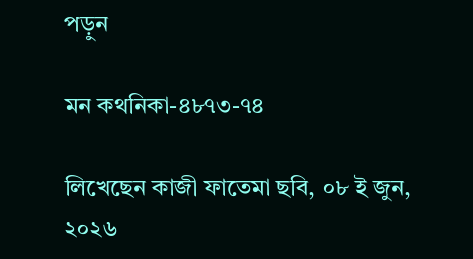পড়ুন

মন কথনিকা-৪৮৭৩-৭৪

লিখেছেন কাজী ফাতেমা ছবি, ০৮ ই জুন, ২০২৬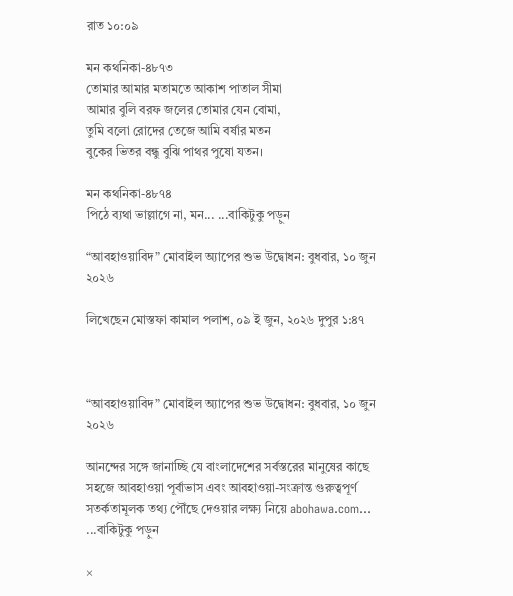রাত ১০:০৯

মন কথনিকা-৪৮৭৩
তোমার আমার মতামতে আকাশ পাতাল সীমা
আমার বুলি বরফ জলের তোমার যেন বোমা,
তুমি বলো রোদের তেজে আমি বর্ষার মতন
বুকের ভিতর বন্ধু বুঝি পাথর পুষো যতন।

মন কথনিকা-৪৮৭৪
পিঠে ব্যথা ভাল্লাগে না, মন... ...বাকিটুকু পড়ুন

“আবহাওয়াবিদ” মোবাইল অ্যাপের শুভ উদ্বোধন: বুধবার, ১০ জুন ২০২৬

লিখেছেন মোস্তফা কামাল পলাশ, ০৯ ই জুন, ২০২৬ দুপুর ১:৪৭



“আবহাওয়াবিদ” মোবাইল অ্যাপের শুভ উদ্বোধন: বুধবার, ১০ জুন ২০২৬

আনন্দের সঙ্গে জানাচ্ছি যে বাংলাদেশের সর্বস্তরের মানুষের কাছে সহজে আবহাওয়া পূর্বাভাস এবং আবহাওয়া-সংক্রান্ত গুরুত্বপূর্ণ সতর্কতামূলক তথ্য পৌঁছে দেওয়ার লক্ষ্য নিয়ে abohawa.com... ...বাকিটুকু পড়ুন

×